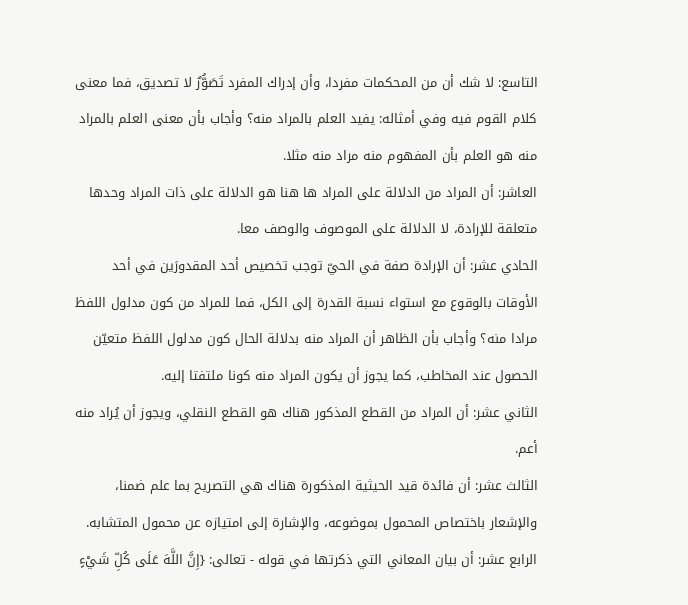التاسع: لا شك أن من المحكمات مفردا، وأن إدراك المفرد تَصَوُّرٌ لا تصديق، فما معنى كلام القوم فيه وفي أمثاله: يفيد العلم بالمراد منه؟ وأجاب بأن معنى العلم بالمراد منه هو العلم بأن المفهوم منه مراد منه مثلا.
العاشر: أن المراد من الدلالة على المراد ها هنا هو الدلالة على ذات المراد وحدها متعلقة للإرادة، لا الدلالة على الموصوف والوصف معا.
الحادي عشر: أن الإرادة صفة في الحيّ توجب تخصيص أحد المقدورَين في أحد الأوقات بالوقوع مع استواء نسبة القدرة إلى الكل، فما للمراد من كون مدلول اللفظ مرادا منه؟ وأجاب بأن الظاهر أن المراد منه بدلالة الحال كون مدلول اللفظ متعيّن الحصول عند المخاطب، كما يجوز أن يكون المراد منه كونا ملتفتا إليه.
الثاني عشر: أن المراد من القطع المذكور هناك هو القطع النقلي، ويجوز أن يُراد منه أعم.
الثالث عشر: أن فائدة قيد الحيثية المذكورة هناك هي التصريح بما علم ضمنا، والإشعار باختصاص المحمول بموضوعه، والإشارة إلى امتيازه عن محمول المتشابه.
الرابع عشر: أن بيان المعاني التي ذكرتها في قوله - تعالى: {إِنَّ اللَّهَ عَلَى كُلِّ شَيْءٍ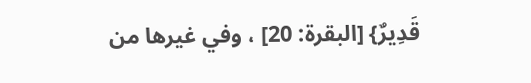قَدِيرٌ} [البقرة: 20] ، وفي غيرها من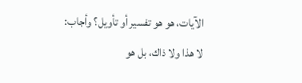الآيات، هو هو تفسير أو تأويل؟ وأجاب: لا هذا ولا ذاك، بل هو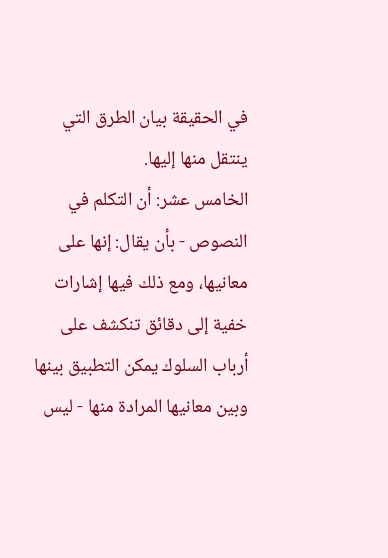في الحقيقة بيان الطرق التي ينتقل منها إليها.
الخامس عشر: أن التكلم في النصوص - بأن يقال: إنها على معانيها، ومع ذلك فيها إشارات خفية إلى دقائق تنكشف على أرباب السلوك يمكن التطبيق بينها وبين معانيها المرادة منها - ليس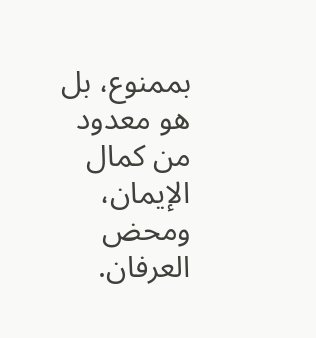بممنوع، بل هو معدود من كمال الإيمان، ومحض العرفان.